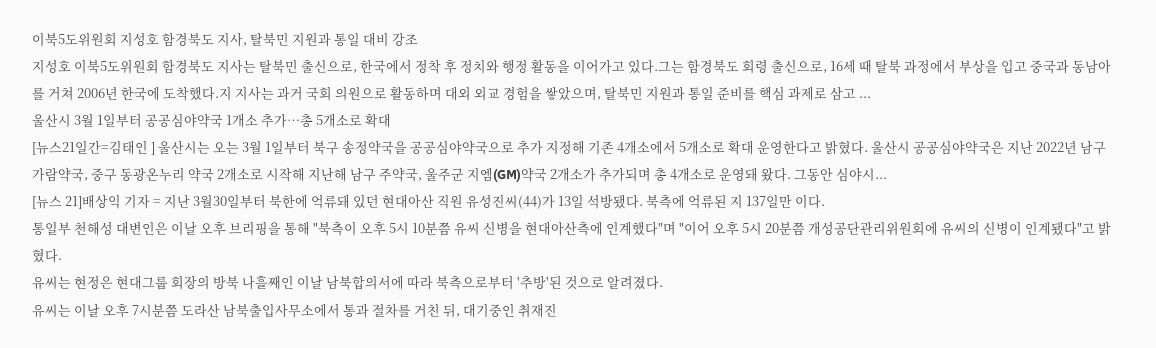이북5도위원회 지성호 함경북도 지사, 탈북민 지원과 통일 대비 강조
지성호 이북5도위원회 함경북도 지사는 탈북민 출신으로, 한국에서 정착 후 정치와 행정 활동을 이어가고 있다.그는 함경북도 회령 출신으로, 16세 때 탈북 과정에서 부상을 입고 중국과 동남아를 거쳐 2006년 한국에 도착했다.지 지사는 과거 국회 의원으로 활동하며 대외 외교 경험을 쌓았으며, 탈북민 지원과 통일 준비를 핵심 과제로 삼고 ...
울산시 3월 1일부터 공공심야약국 1개소 추가…총 5개소로 확대
[뉴스21일간=김태인 ] 울산시는 오는 3월 1일부터 북구 송정약국을 공공심야약국으로 추가 지정해 기존 4개소에서 5개소로 확대 운영한다고 밝혔다. 울산시 공공심야약국은 지난 2022년 남구 가람약국, 중구 동광온누리 약국 2개소로 시작해 지난해 남구 주약국, 울주군 지엠(GM)약국 2개소가 추가되며 총 4개소로 운영돼 왔다. 그동안 심야시...
[뉴스 21]배상익 기자 = 지난 3월30일부터 북한에 억류돼 있던 현대아산 직원 유성진씨(44)가 13일 석방됐다. 북측에 억류된 지 137일만 이다.
통일부 천해성 대변인은 이날 오후 브리핑을 통해 "북측이 오후 5시 10분쯤 유씨 신병을 현대아산측에 인계했다"며 "이어 오후 5시 20분쯤 개성공단관리위원회에 유씨의 신병이 인계됐다"고 밝혔다.
유씨는 현정은 현대그룹 회장의 방북 나흘째인 이날 남북합의서에 따라 북측으로부터 '추방'된 것으로 알려졌다.
유씨는 이날 오후 7시분쯤 도라산 남북출입사무소에서 통과 절차를 거친 뒤, 대기중인 취재진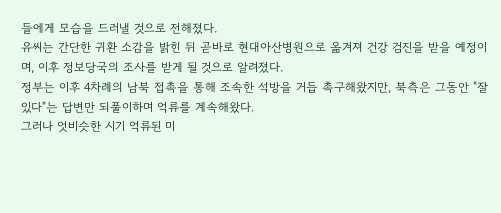들에게 모습을 드러낼 것으로 전해졌다.
유씨는 간단한 귀환 소감을 밝힌 뒤 곧바로 현대아산병원으로 옮겨져 건강 검진을 받을 예정이며, 이후 정보당국의 조사를 받게 될 것으로 알려졌다.
정부는 이후 4차례의 남북 접촉을 통해 조속한 석방을 거듭 촉구해왔지만, 북측은 그동안 "잘 있다"는 답변만 되풀이하며 억류를 계속해왔다.
그러나 엇비슷한 시기 억류된 미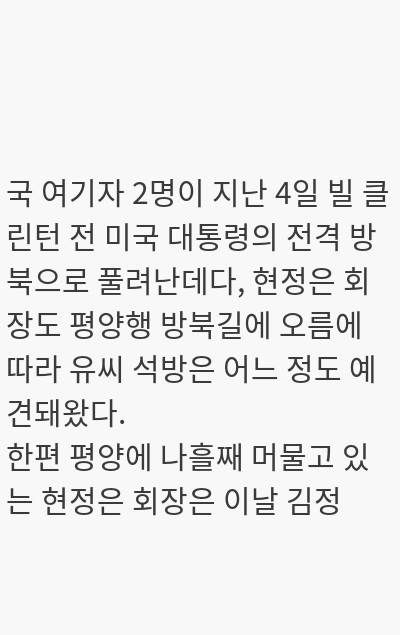국 여기자 2명이 지난 4일 빌 클린턴 전 미국 대통령의 전격 방북으로 풀려난데다, 현정은 회장도 평양행 방북길에 오름에 따라 유씨 석방은 어느 정도 예견돼왔다.
한편 평양에 나흘째 머물고 있는 현정은 회장은 이날 김정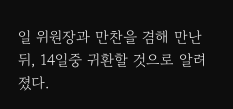일 위원장과 만찬을 겸해 만난 뒤, 14일중 귀환할 것으로 알려졌다.